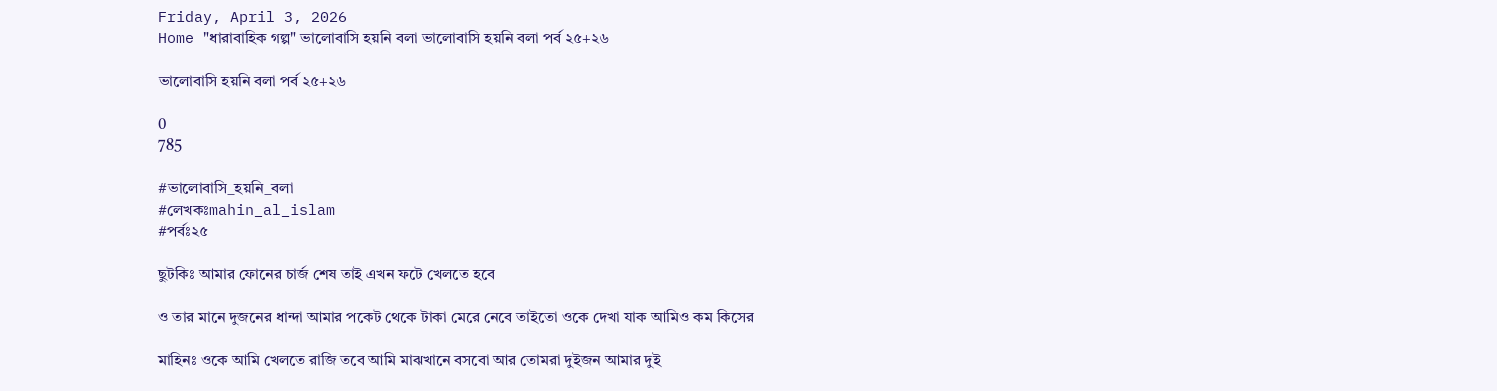Friday, April 3, 2026
Home "ধারাবাহিক গল্প" ভালোবাসি হয়নি বলা ভালোবাসি হয়নি বলা পর্ব ২৫+২৬

ভালোবাসি হয়নি বলা পর্ব ২৫+২৬

0
785

#ভালোবাসি_হয়নি_বলা
#লেখকঃmahin_al_islam
#পর্বঃ২৫

ছুটকিঃ আমার ফোনের চার্জ শেষ তাই এখন ফটে খেলতে হবে

ও তার মানে দুজনের ধান্দা আমার পকেট থেকে টাকা মেরে নেবে তাইতো ওকে দেখা যাক আমিও কম কিসের

মাহিনঃ ওকে আমি খেলতে রাজি তবে আমি মাঝখানে বসবো আর তোমরা দুইজন আমার দুই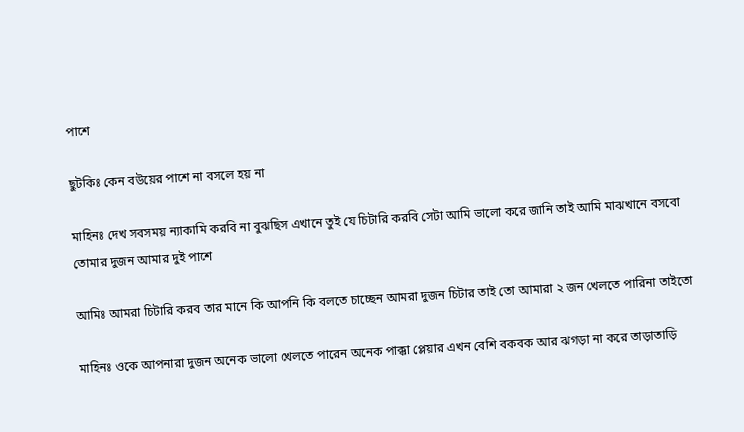পাশে

ছুটকিঃ কেন বউয়ের পাশে না বসলে হয় না

মাহিনঃ দেখ সবসময় ন্যাকামি করবি না বুঝছিস এখানে তুই যে চিটারি করবি সেটা আমি ভালো করে জানি তাই আমি মাঝখানে বসবো তোমার দুজন আমার দুই পাশে

আমিঃ আমরা চিটারি করব তার মানে কি আপনি কি বলতে চাচ্ছেন আমরা দুজন চিটার তাই তো আমারা ২ জন খেলতে পারিনা তাইতো

মাহিনঃ ওকে আপনারা দুজন অনেক ভালো খেলতে পারেন অনেক পাক্কা প্লেয়ার এখন বেশি বকবক আর ঝগড়া না করে তাড়াতাড়ি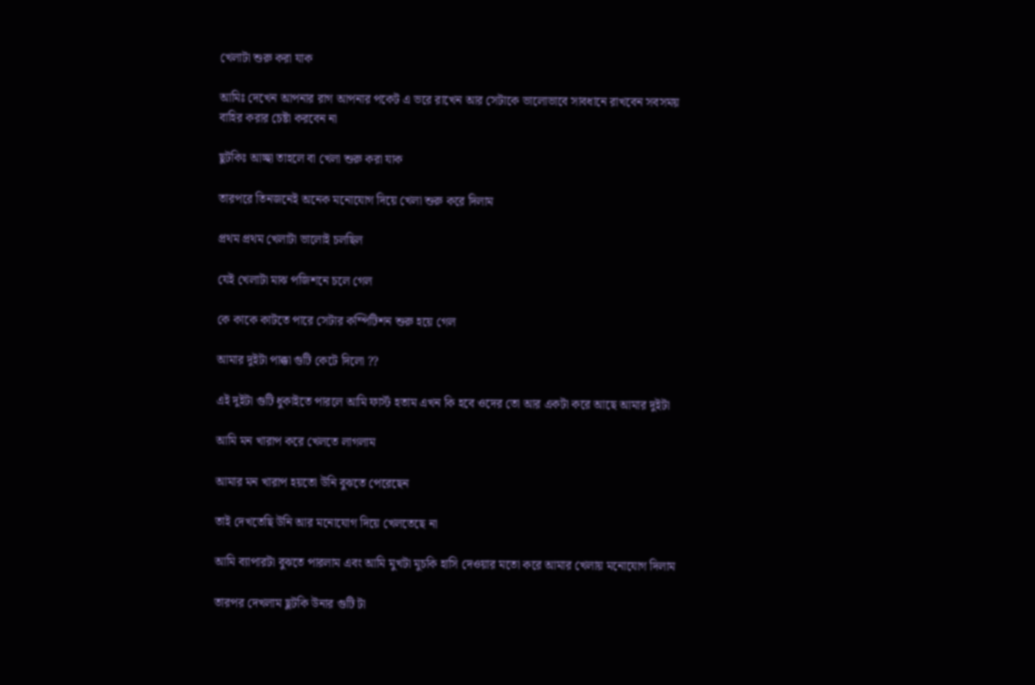খেলাটা শুরু করা যাক

আমিঃ দেখেন আপনার রাগ আপনার পকেট এ ভরে রাখেন আর সেটাকে ভালোভাবে সাবধানে রাখবেন সবসময় বাহির করার চেষ্টা করবেন না

ছুটকিঃ আচ্ছা তাহলে বা খেলা শুরু করা যাক

তারপরে তিনজনেই অনেক মনোযোগ দিয়ে খেলা শুরু করে দিলাম

প্রথম প্রথম খেলাটা ভালোই চলছিল

যেই খেলাটা মাঝ পজিশনে চলে গেল

কে কাকে কাটতে পারে সেটার কম্পিটিশন শুরু হয়ে গেল

আমার দুইটা পাক্কা গুটি কেটে দিলো ??

এই দুইটা গুটি ধুকাইতে পারলে আমি ফার্স্ট হতাম এখন কি হবে ওদের তো আর একটা করে আছে আমার দুইটা

আমি মন খারাপ করে খেলতে লাগলাম

আমার মন খারাপ হয়তো উনি বুঝতে পেরেছেন

তাই দেখতেছি উনি আর মনোযোগ দিয়ে খেলতেছে না

আমি ব্যাপারটা বুঝতে পারলাম এবং আমি মুখটা মুচকি হাসি দেওয়ার মতো করে আমার খেলায় মনোযোগ দিলাম

তারপর দেখলাম ছুটকি উনার গুটি টা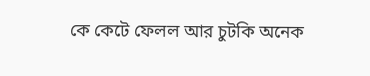কে কেটে ফেলল আর চুটকি অনেক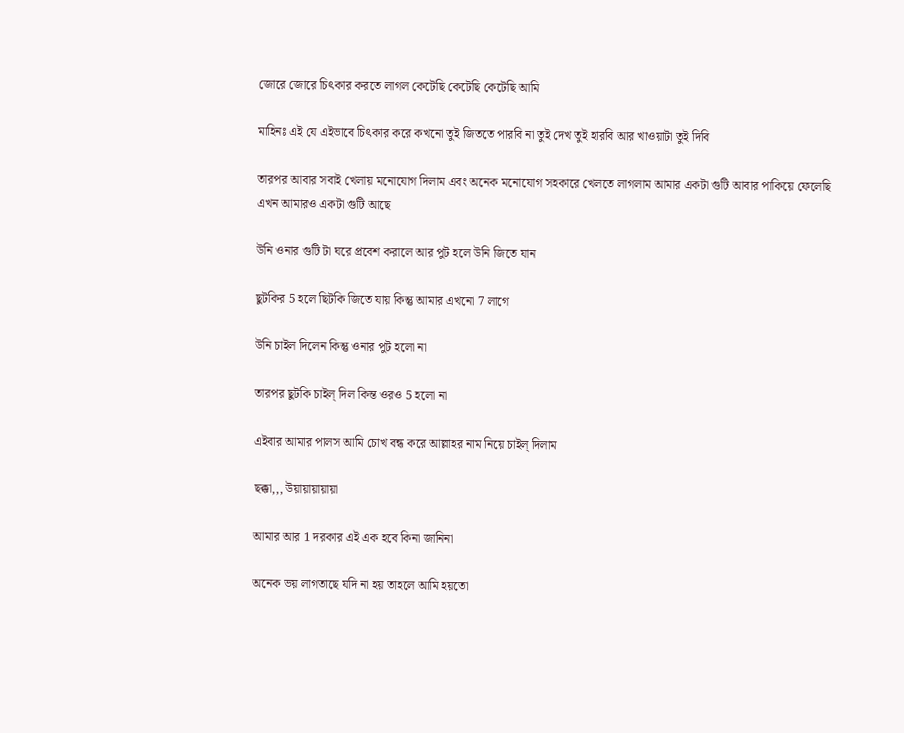জোরে জোরে চিৎকার করতে লাগল কেটেছি কেটেছি কেটেছি আমি

মাহিনঃ এই যে এইভাবে চিৎকার করে কখনো তুই জিততে পারবি না তুই দেখ তুই হারবি আর খাওয়াটা তুই দিবি

তারপর আবার সবাই খেলায় মনোযোগ দিলাম এবং অনেক মনোযোগ সহকারে খেলতে লাগলাম আমার একটা গুটি আবার পাকিয়ে ফেলেছি এখন আমারও একটা গুটি আছে

উনি ওনার গুটি টা ঘরে প্রবেশ করালে আর পুট হলে উনি জিতে যান

ছুটকির 5 হলে ছিটকি জিতে যায় কিন্তু আমার এখনো 7 লাগে

উনি চাইল দিলেন কিন্তু ওনার পুট হলো না

তারপর ছুটকি চাইল্ দিল কিন্ত ওরও 5 হলো না

এইবার আমার পালস আমি চোখ বন্ধ করে আল্লাহর নাম নিয়ে চাইল্ দিলাম

ছক্কা,,, উয়ায়ায়ায়ায়া

আমার আর 1 দরকার এই এক হবে কিনা জানিনা

অনেক ভয় লাগতাছে যদি না হয় তাহলে আমি হয়তো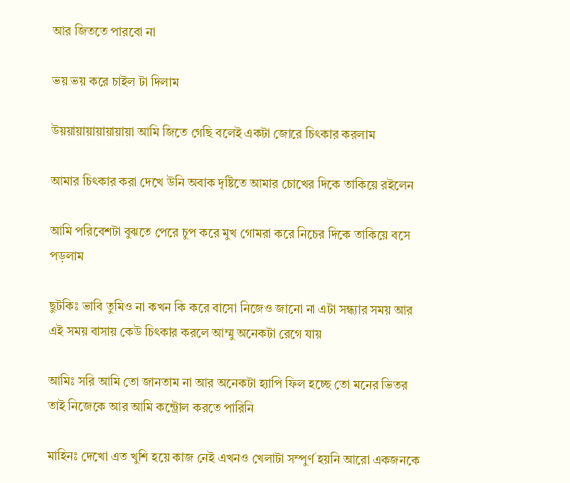আর জিততে পারবো না

ভয় ভয় করে চাইল টা দিলাম

উয়য়ায়ায়ায়ায়ায়ায়া আমি জিতে গেছি বলেই একটা জোরে চিৎকার করলাম

আমার চিৎকার করা দেখে উনি অবাক দৃষ্টিতে আমার চোখের দিকে তাকিয়ে রইলেন

আমি পরিবেশটা বুঝতে পেরে চুপ করে মুখ গোমরা করে নিচের দিকে তাকিয়ে বসে পড়লাম

ছুটকিঃ ভাবি তুমিও না কখন কি করে বাসো নিজেও জানো না এটা সন্ধ্যার সময় আর এই সময় বাসায় কেউ চিৎকার করলে আম্মু অনেকটা রেগে যায়

আমিঃ সরি আমি তো জানতাম না আর অনেকটা হ্যাপি ফিল হচ্ছে তো মনের ভিতর তাই নিজেকে আর আমি কন্ট্রোল করতে পারিনি

মাহিনঃ দেখো এত খুশি হয়ে কাজ নেই এখনও খেলাটা সম্পুর্ণ হয়নি আরো একজনকে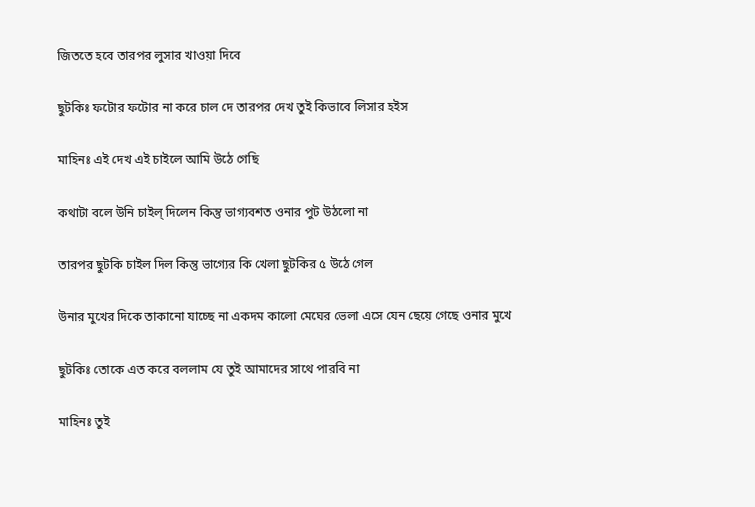জিততে হবে তারপর লুসার খাওয়া দিবে

ছুটকিঃ ফটোর ফটোর না করে চাল দে তারপর দেখ তুই কিভাবে লিসার হইস

মাহিনঃ এই দেখ এই চাইলে আমি উঠে গেছি

কথাটা বলে উনি চাইল্ দিলেন কিন্তু ভাগ্যবশত ওনার পুট উঠলো না

তারপর ছুটকি চাইল দিল কিন্তু ভাগ্যের কি খেলা ছুটকির ৫ উঠে গেল

উনার মুখের দিকে তাকানো যাচ্ছে না একদম কালো মেঘের ভেলা এসে যেন ছেয়ে গেছে ওনার মুখে

ছুটকিঃ তোকে এত করে বললাম যে তুই আমাদের সাথে পারবি না

মাহিনঃ তুই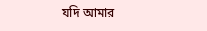যদি আমার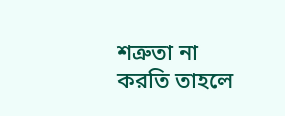শত্রুতা না করতি তাহলে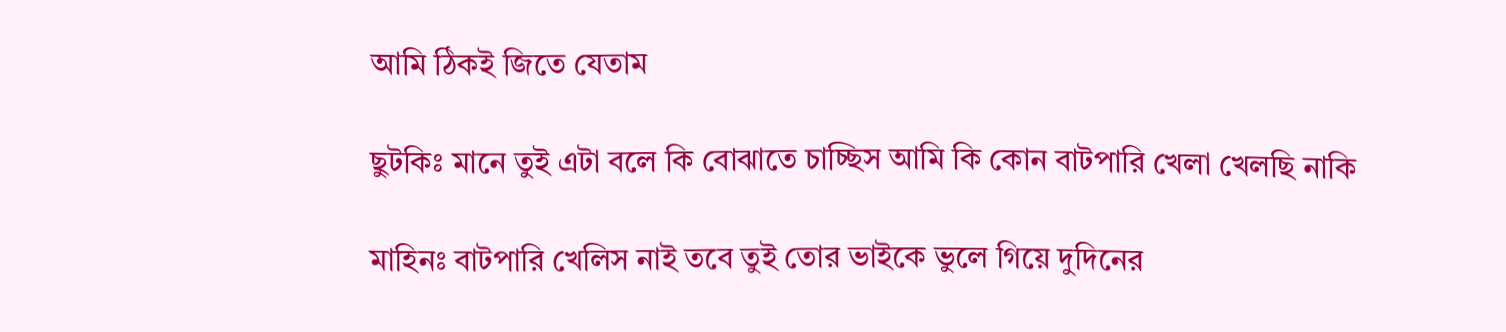আমি ঠিকই জিতে যেতাম

ছুটকিঃ মানে তুই এটা বলে কি বোঝাতে চাচ্ছিস আমি কি কোন বাটপারি খেলা খেলছি নাকি

মাহিনঃ বাটপারি খেলিস নাই তবে তুই তোর ভাইকে ভুলে গিয়ে দুদিনের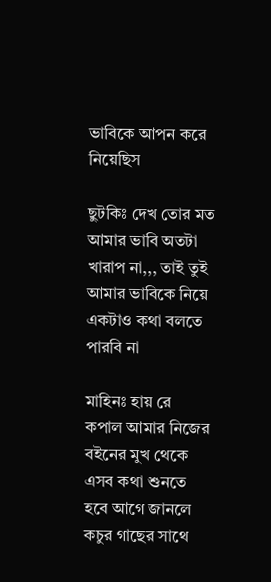ভাবিকে আপন করে নিয়েছিস

ছুটকিঃ দেখ তোর মত আমার ভাবি অতটা খারাপ না,,, তাই তুই আমার ভাবিকে নিয়ে একটাও কথা বলতে পারবি না

মাহিনঃ হায় রে কপাল আমার নিজের বইনের মুখ থেকে এসব কথা শুনতে হবে আগে জানলে কচুর গাছের সাথে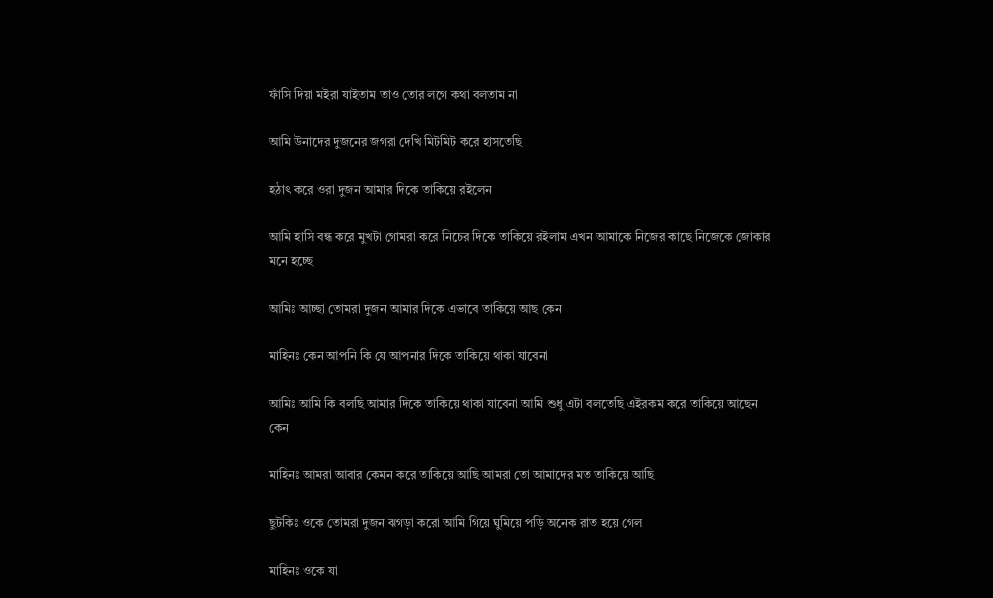ফাঁসি দিয়া মইরা যাইতাম তাও তোর লগে কথা বলতাম না

আমি উনাদের দুজনের জগরা দেখি মিটমিট করে হাসতেছি

হঠাৎ করে ওরা দুজন আমার দিকে তাকিয়ে রইলেন

আমি হাসি বন্ধ করে মুখটা গোমরা করে নিচের দিকে তাকিয়ে রইলাম এখন আমাকে নিজের কাছে নিজেকে জোকার মনে হচ্ছে

আমিঃ আচ্ছা তোমরা দুজন আমার দিকে এভাবে তাকিয়ে আছ কেন

মাহিনঃ কেন আপনি কি যে আপনার দিকে তাকিয়ে থাকা যাবেনা

আমিঃ আমি কি বলছি আমার দিকে তাকিয়ে থাকা যাবেনা আমি শুধু এটা বলতেছি এইরকম করে তাকিয়ে আছেন কেন

মাহিনঃ আমরা আবার কেমন করে তাকিয়ে আছি আমরা তো আমাদের মত তাকিয়ে আছি

ছুটকিঃ ওকে তোমরা দুজন ঝগড়া করো আমি গিয়ে ঘুমিয়ে পড়ি অনেক রাত হয়ে গেল

মাহিনঃ ওকে যা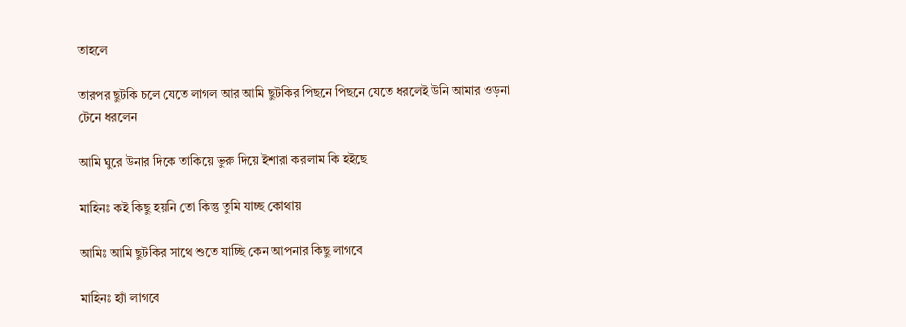তাহলে

তারপর ছুটকি চলে যেতে লাগল আর আমি ছুটকির পিছনে পিছনে যেতে ধরলেই উনি আমার ওড়না টেনে ধরলেন

আমি ঘুরে উনার দিকে তাকিয়ে ভুরু দিয়ে ইশারা করলাম কি হইছে

মাহিনঃ কই কিছু হয়নি তো কিন্তু তুমি যাচ্ছ কোথায়

আমিঃ আমি ছুটকির সাথে শুতে যাচ্ছি কেন আপনার কিছু লাগবে

মাহিনঃ হ্যাঁ লাগবে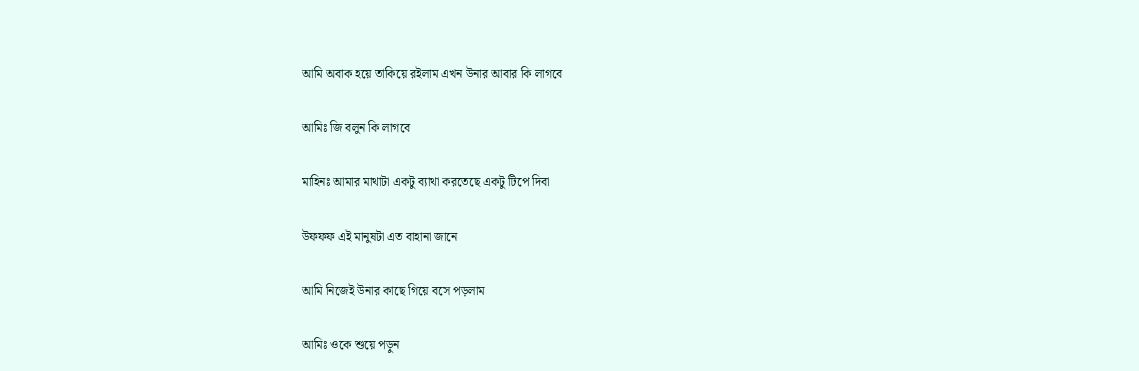আমি অবাক হয়ে তাকিয়ে রইলাম এখন উনার আবার কি লাগবে

আমিঃ জি বলুন কি লাগবে

মাহিনঃ আমার মাথাটা একটু ব্যাথা করতেছে একটু টিপে দিবা

উফফফ এই মানুষটা এত বাহানা জানে

আমি নিজেই উনার কাছে গিয়ে বসে পড়লাম

আমিঃ ওকে শুয়ে পড়ুন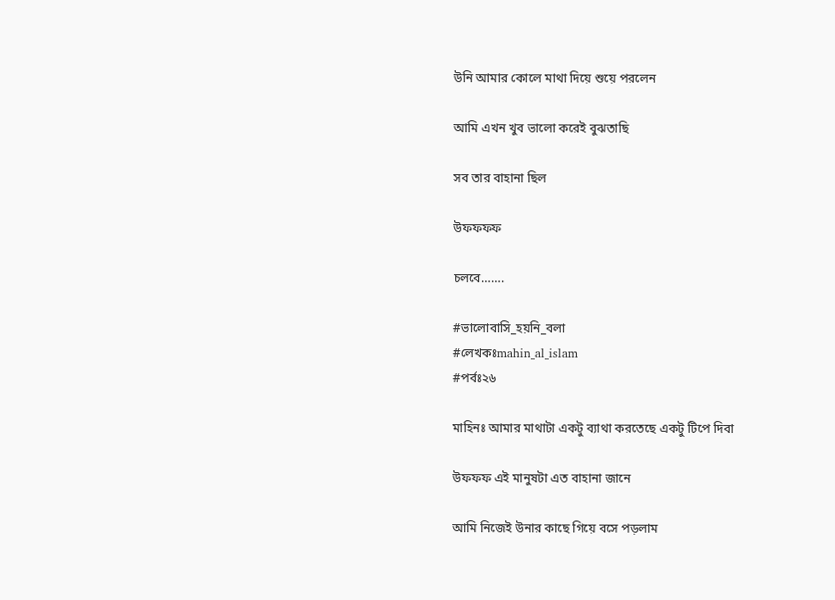উনি আমার কোলে মাথা দিয়ে শুয়ে পরলেন

আমি এখন খুব ভালো করেই বুঝতাছি

সব তার বাহানা ছিল

উফফফফ

চলবে…….

#ভালোবাসি_হয়নি_বলা
#লেখকঃmahin_al_islam
#পর্বঃ২৬

মাহিনঃ আমার মাথাটা একটু ব্যাথা করতেছে একটু টিপে দিবা

উফফফ এই মানুষটা এত বাহানা জানে

আমি নিজেই উনার কাছে গিয়ে বসে পড়লাম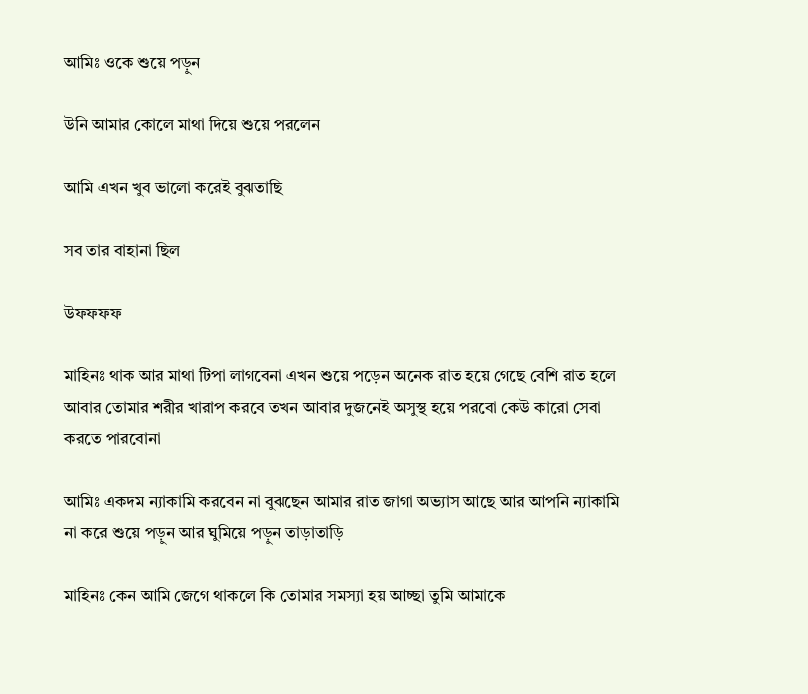আমিঃ ওকে শুয়ে পড়ুন

উনি আমার কোলে মাথা দিয়ে শুয়ে পরলেন

আমি এখন খুব ভালো করেই বুঝতাছি

সব তার বাহানা ছিল

উফফফফ

মাহিনঃ থাক আর মাথা টিপা লাগবেনা এখন শুয়ে পড়েন অনেক রাত হয়ে গেছে বেশি রাত হলে আবার তোমার শরীর খারাপ করবে তখন আবার দুজনেই অসুস্থ হয়ে পরবো কেউ কারো সেবা করতে পারবোনা

আমিঃ একদম ন্যাকামি করবেন না বুঝছেন আমার রাত জাগা অভ্যাস আছে আর আপনি ন্যাকামি না করে শুয়ে পড়ুন আর ঘুমিয়ে পড়ুন তাড়াতাড়ি

মাহিনঃ কেন আমি জেগে থাকলে কি তোমার সমস্যা হয় আচ্ছা তুমি আমাকে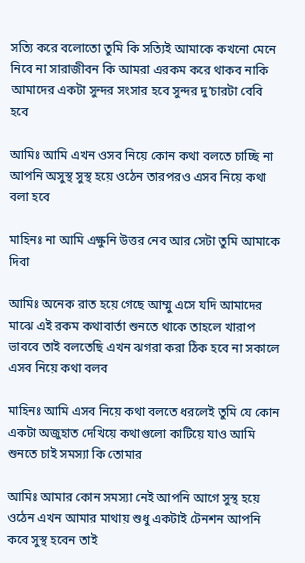সত্যি করে বলোতো তুমি কি সত্যিই আমাকে কখনো মেনে নিবে না সারাজীবন কি আমরা এরকম করে থাকব নাকি আমাদের একটা সুন্দর সংসার হবে সুন্দর দু’চারটা বেবি হবে

আমিঃ আমি এখন ওসব নিয়ে কোন কথা বলতে চাচ্ছি না আপনি অসুস্থ সুস্থ হয়ে ওঠেন তারপরও এসব নিয়ে কথা বলা হবে

মাহিনঃ না আমি এক্ষুনি উত্তর নেব আর সেটা তুমি আমাকে দিবা

আমিঃ অনেক রাত হয়ে গেছে আম্মু এসে যদি আমাদের মাঝে এই রকম কথাবার্তা শুনতে থাকে তাহলে খারাপ ভাববে তাই বলতেছি এখন ঝগরা করা ঠিক হবে না সকালে এসব নিয়ে কথা বলব

মাহিনঃ আমি এসব নিয়ে কথা বলতে ধরলেই তুমি যে কোন একটা অজুহাত দেখিয়ে কথাগুলো কাটিয়ে যাও আমি শুনতে চাই সমস্যা কি তোমার

আমিঃ আমার কোন সমস্যা নেই আপনি আগে সুস্থ হয়ে ওঠেন এখন আমার মাথায় শুধু একটাই টেনশন আপনি কবে সুস্থ হবেন তাই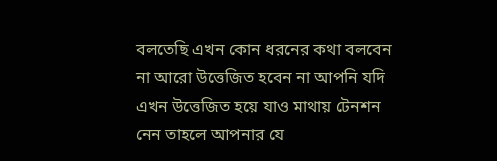বলতেছি এখন কোন ধরনের কথা বলবেন না আরো উত্তেজিত হবেন না আপনি যদি এখন উত্তেজিত হয়ে যাও মাথায় টেনশন নেন তাহলে আপনার যে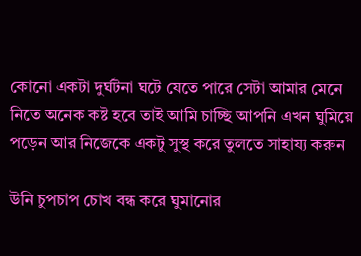কোনো একটা দুর্ঘটনা ঘটে যেতে পারে সেটা আমার মেনে নিতে অনেক কষ্ট হবে তাই আমি চাচ্ছি আপনি এখন ঘুমিয়ে পড়েন আর নিজেকে একটু সুস্থ করে তুলতে সাহায্য করুন

উনি চুপচাপ চোখ বন্ধ করে ঘুমানোর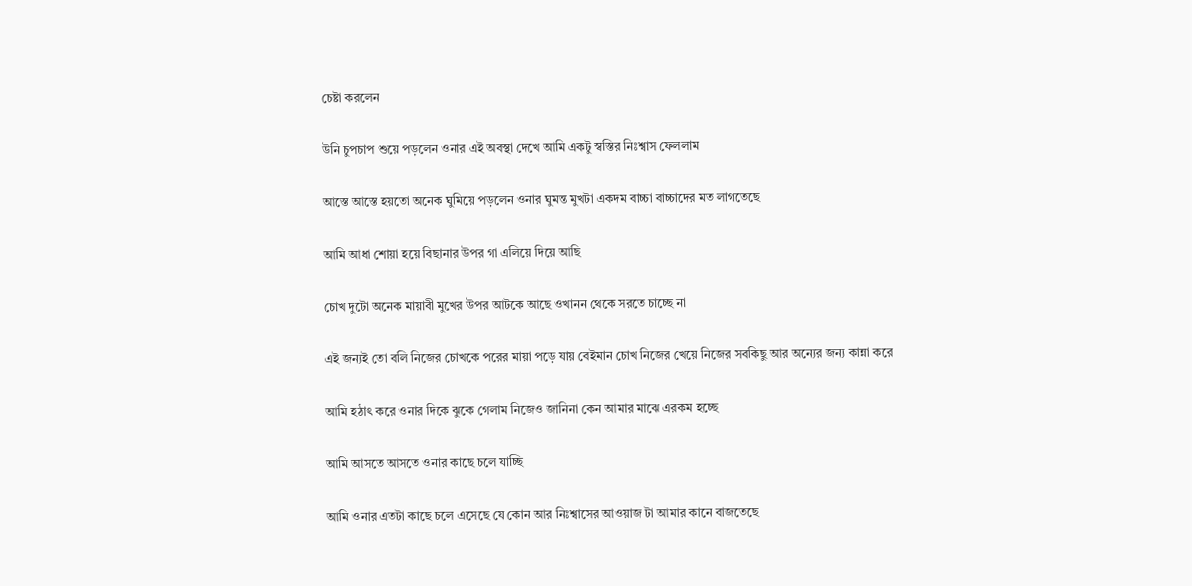চেষ্টা করলেন

উনি চুপচাপ শুয়ে পড়লেন ওনার এই অবস্থা দেখে আমি একটু স্বস্তির নিঃশ্বাস ফেললাম

আস্তে আস্তে হয়তো অনেক ঘুমিয়ে পড়লেন ওনার ঘুমন্ত মুখটা একদম বাচ্চা বাচ্চাদের মত লাগতেছে

আমি আধা শোয়া হয়ে বিছানার উপর গা এলিয়ে দিয়ে আছি

চোখ দুটো অনেক মায়াবী মুখের উপর আটকে আছে ওখানন থেকে সরতে চাচ্ছে না

এই জন্যই তো বলি নিজের চোখকে পরের মায়া পড়ে যায় বেইমান চোখ নিজের খেয়ে নিজের সবকিছু আর অন্যের জন্য কান্না করে

আমি হঠাৎ করে ওনার দিকে ঝুকে গেলাম নিজেও জানিনা কেন আমার মাঝে এরকম হচ্ছে

আমি আসতে আসতে ওনার কাছে চলে যাচ্ছি

আমি ওনার এতটা কাছে চলে এসেছে যে কোন আর নিঃশ্বাসের আওয়াজ টা আমার কানে বাজতেছে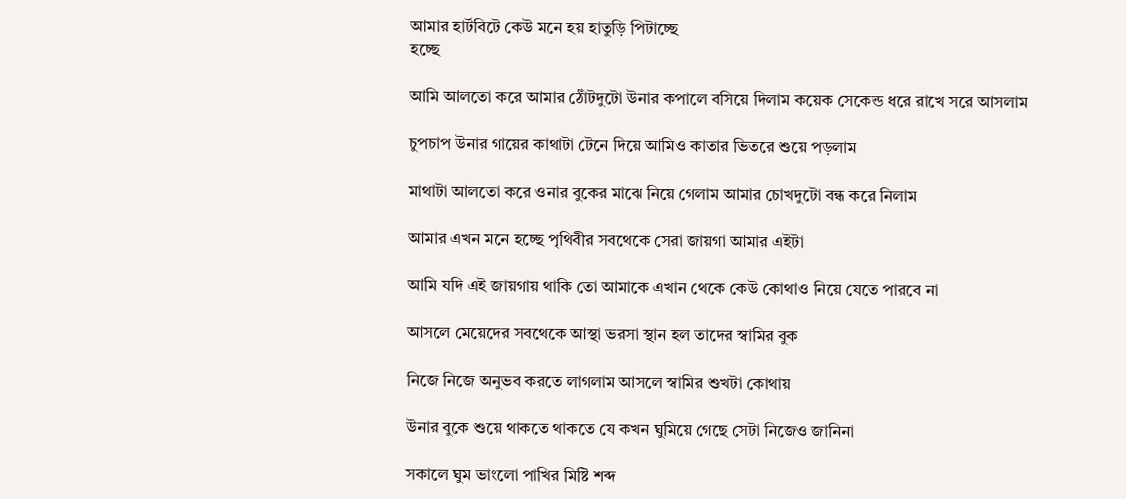আমার হার্টবিটে কেউ মনে হয় হাতুড়ি পিটাচ্ছে
হচ্ছে

আমি আলতো করে আমার ঠোঁটদুটো উনার কপালে বসিয়ে দিলাম কয়েক সেকেন্ড ধরে রাখে সরে আসলাম

চুপচাপ উনার গায়ের কাথাটা টেনে দিয়ে আমিও কাতার ভিতরে শুয়ে পড়লাম

মাথাটা আলতো করে ওনার বুকের মাঝে নিয়ে গেলাম আমার চোখদুটো বন্ধ করে নিলাম

আমার এখন মনে হচ্ছে পৃথিবীর সবথেকে সেরা জায়গা আমার এইটা

আমি যদি এই জায়গায় থাকি তো আমাকে এখান থেকে কেউ কোথাও নিয়ে যেতে পারবে না

আসলে মেয়েদের সবথেকে আস্থা ভরসা স্থান হল তাদের স্বামির বুক

নিজে নিজে অনুভব করতে লাগলাম আসলে স্বামির শুখটা কোথায়

উনার বুকে শুয়ে থাকতে থাকতে যে কখন ঘুমিয়ে গেছে সেটা নিজেও জানিনা

সকালে ঘুম ভাংলো পাখির মিষ্টি শব্দ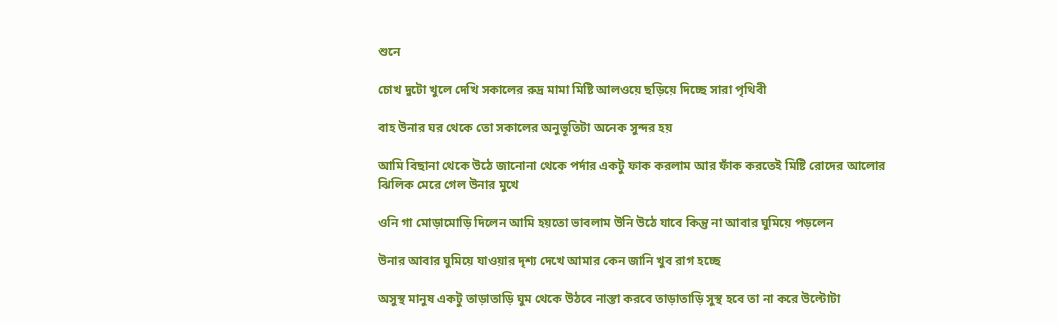শুনে

চোখ দুটো খুলে দেখি সকালের রুদ্র মামা মিষ্টি আলওয়ে ছড়িয়ে দিচ্ছে সারা পৃথিবী

বাহ উনার ঘর থেকে তো সকালের অনুভূতিটা অনেক সুন্দর হয়

আমি বিছানা থেকে উঠে জানোনা থেকে পর্দার একটু ফাক করলাম আর ফাঁক করতেই মিষ্টি রোদের আলোর ঝিলিক মেরে গেল উনার মুখে

ওনি গা মোড়ামোড়ি দিলেন আমি হয়তো ভাবলাম উনি উঠে যাবে কিন্তু না আবার ঘুমিয়ে পড়লেন

উনার আবার ঘুমিয়ে যাওয়ার দৃশ্য দেখে আমার কেন জানি খুব রাগ হচ্ছে

অসুস্থ মানুষ একটু তাড়াতাড়ি ঘুম থেকে উঠবে নাস্তা করবে তাড়াতাড়ি সুস্থ হবে তা না করে উল্টোটা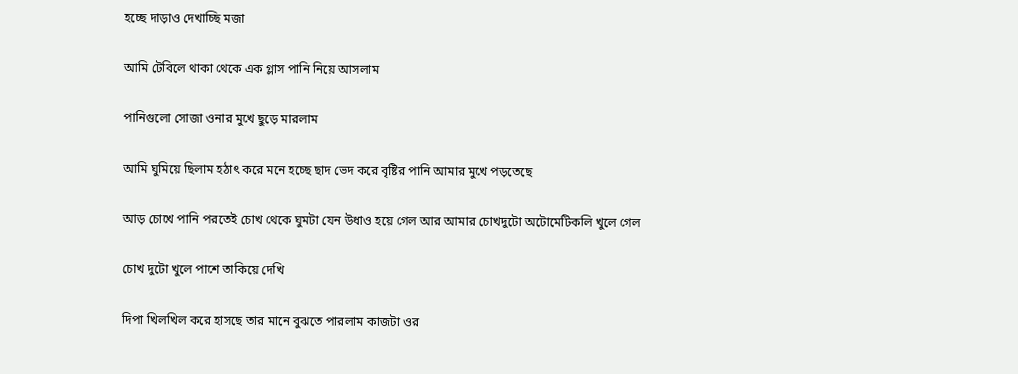হচ্ছে দাড়াও দেখাচ্ছি মজা

আমি টেবিলে থাকা থেকে এক গ্লাস পানি নিয়ে আসলাম

পানিগুলো সোজা ওনার মুখে ছুড়ে মারলাম

আমি ঘুমিয়ে ছিলাম হঠাৎ করে মনে হচ্ছে ছাদ ভেদ করে বৃষ্টির পানি আমার মুখে পড়তেছে

আড় চোখে পানি পরতেই চোখ থেকে ঘুমটা যেন উধাও হয়ে গেল আর আমার চোখদুটো অটোমেটিকলি খুলে গেল

চোখ দুটো খুলে পাশে তাকিয়ে দেখি

দিপা খিলখিল করে হাসছে তার মানে বুঝতে পারলাম কাজটা ওর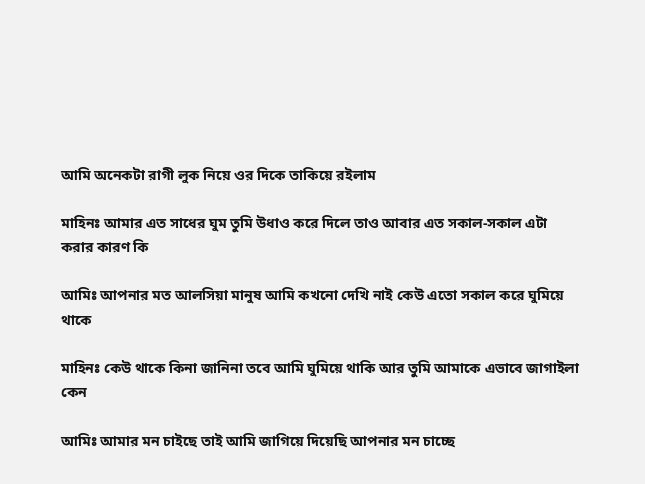আমি অনেকটা রাগী লুক নিয়ে ওর দিকে তাকিয়ে রইলাম

মাহিনঃ আমার এত সাধের ঘুম তুমি উধাও করে দিলে তাও আবার এত সকাল-সকাল এটা করার কারণ কি

আমিঃ আপনার মত আলসিয়া মানুষ আমি কখনো দেখি নাই কেউ এতো সকাল করে ঘুমিয়ে থাকে

মাহিনঃ কেউ থাকে কিনা জানিনা তবে আমি ঘুমিয়ে থাকি আর তুমি আমাকে এভাবে জাগাইলা কেন

আমিঃ আমার মন চাইছে তাই আমি জাগিয়ে দিয়েছি আপনার মন চাচ্ছে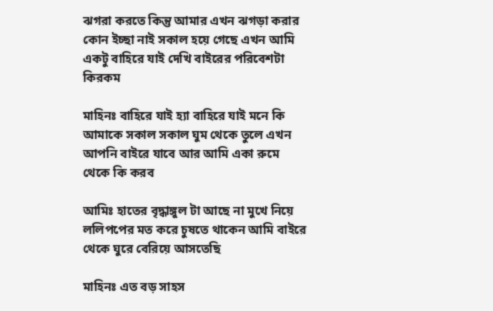ঝগরা করতে কিন্তু আমার এখন ঝগড়া করার কোন ইচ্ছা নাই সকাল হয়ে গেছে এখন আমি একটু বাহিরে যাই দেখি বাইরের পরিবেশটা কিরকম

মাহিনঃ বাহিরে যাই হ্যা বাহিরে যাই মনে কি আমাকে সকাল সকাল ঘুম থেকে তুলে এখন আপনি বাইরে যাবে আর আমি একা রুমে থেকে কি করব

আমিঃ হাতের বৃদ্ধাঙ্গুল টা আছে না মুখে নিয়ে ললিপপের মত করে চুষতে থাকেন আমি বাইরে থেকে ঘুরে বেরিয়ে আসতেছি

মাহিনঃ এত বড় সাহস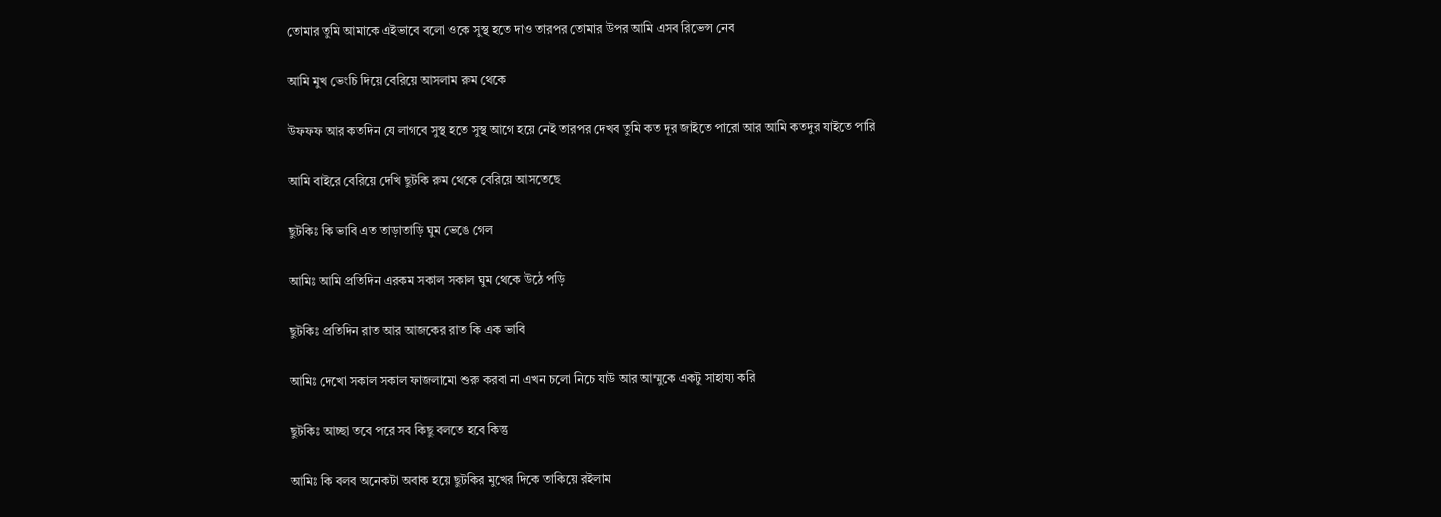তোমার তুমি আমাকে এইভাবে বলো ওকে সুস্থ হতে দাও তারপর তোমার উপর আমি এসব রিভেন্স নেব

আমি মুখ ভেংচি দিয়ে বেরিয়ে আসলাম রুম থেকে

উফফফ আর কতদিন যে লাগবে সুস্থ হতে সুস্থ আগে হয়ে নেই তারপর দেখব তুমি কত দূর জাইতে পারো আর আমি কতদুর যাইতে পারি

আমি বাইরে বেরিয়ে দেখি ছুটকি রুম থেকে বেরিয়ে আসতেছে

ছুটকিঃ কি ভাবি এত তাড়াতাড়ি ঘুম ভেঙে গেল

আমিঃ আমি প্রতিদিন এরকম সকাল সকাল ঘুম থেকে উঠে পড়ি

ছুটকিঃ প্রতিদিন রাত আর আজকের রাত কি এক ভাবি

আমিঃ দেখো সকাল সকাল ফাজলামো শুরু করবা না এখন চলো নিচে যাউ আর আম্মুকে একটু সাহায্য করি

ছুটকিঃ আচ্ছা তবে পরে সব কিছু বলতে হবে কিন্তু

আমিঃ কি বলব অনেকটা অবাক হয়ে ছুটকির মুখের দিকে তাকিয়ে রইলাম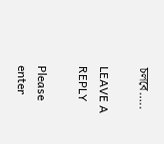চলবে…..

LEAVE A REPLY

Please enter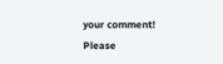your comment!
Please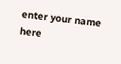enter your name here